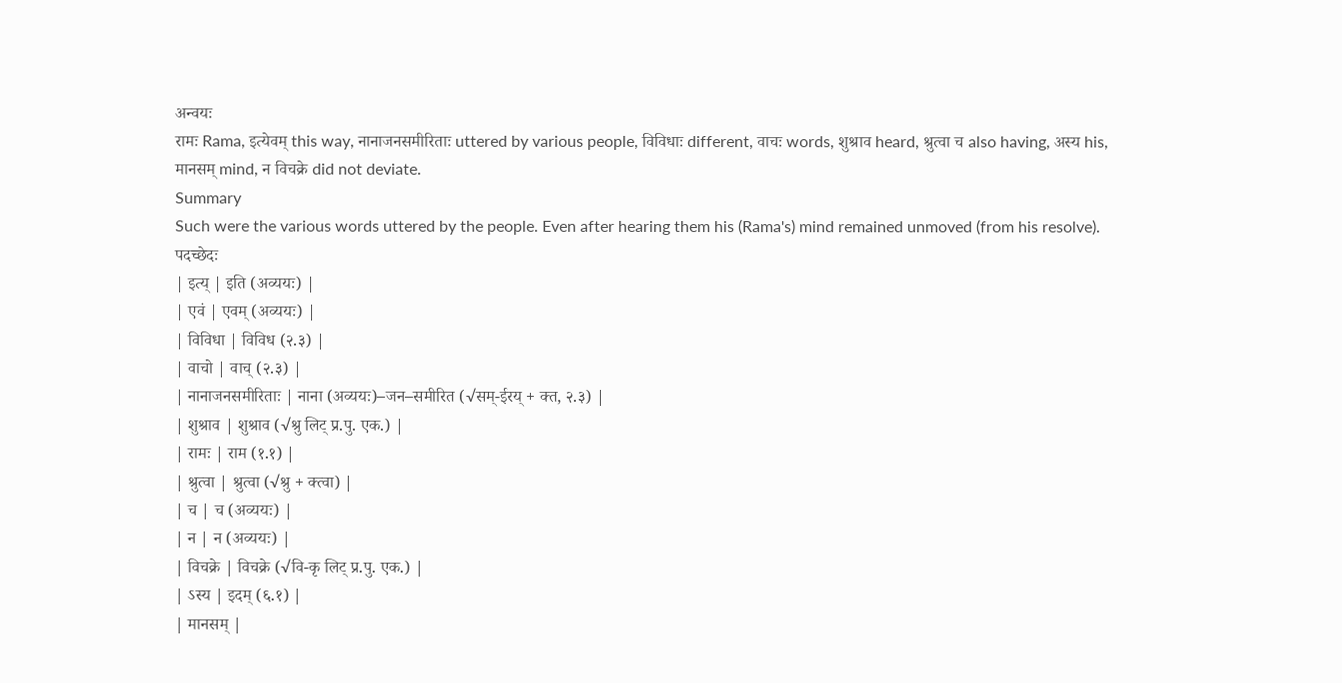अन्वयः
रामः Rama, इत्येवम् this way, नानाजनसमीरिताः uttered by various people, विविधाः different, वाचः words, शुश्राव heard, श्रुत्वा च also having, अस्य his, मानसम् mind, न विचक्रे did not deviate.
Summary
Such were the various words uttered by the people. Even after hearing them his (Rama's) mind remained unmoved (from his resolve).
पदच्छेदः
| इत्य् | इति (अव्ययः) |
| एवं | एवम् (अव्ययः) |
| विविधा | विविध (२.३) |
| वाचो | वाच् (२.३) |
| नानाजनसमीरिताः | नाना (अव्ययः)–जन–समीरित (√सम्-ईरय् + क्त, २.३) |
| शुश्राव | शुश्राव (√श्रु लिट् प्र.पु. एक.) |
| रामः | राम (१.१) |
| श्रुत्वा | श्रुत्वा (√श्रु + क्त्वा) |
| च | च (अव्ययः) |
| न | न (अव्ययः) |
| विचक्रे | विचक्रे (√वि-कृ लिट् प्र.पु. एक.) |
| ऽस्य | इदम् (६.१) |
| मानसम् |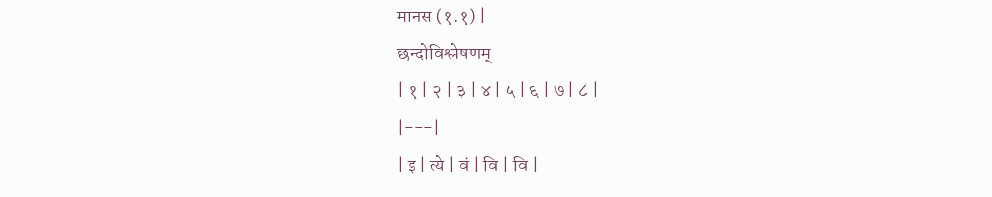मानस (१.१) |
छन्दोविश्लेषणम्
| १ | २ | ३ | ४ | ५ | ६ | ७ | ८ |
|---|
| इ | त्ये | वं | वि | वि |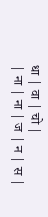धा | वा | चो |
| ना | ना | ज | न | स |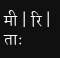मी | रि | ताः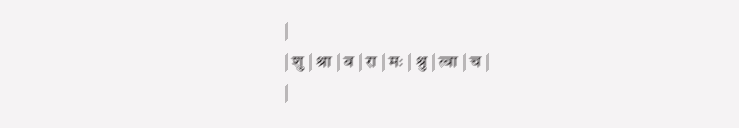|
| शु | श्रा | व | रा | मः | श्रु | त्वा | च |
|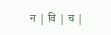न | वि | च |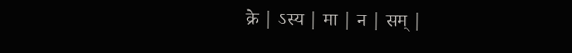क्रे | ऽस्य | मा | न | सम् |